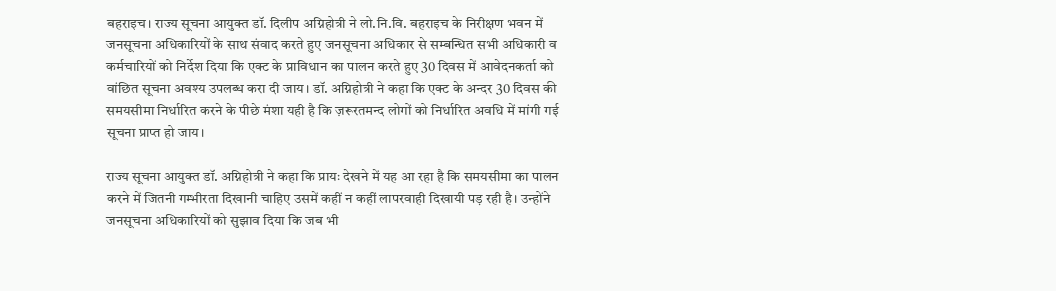बहराइच। राज्य सूचना आयुक्त डॉ. दिलीप अग्निहोत्री ने लो.नि.वि. बहराइच के निरीक्षण भवन में जनसूचना अधिकारियों के साथ संवाद करते हुए जनसूचना अधिकार से सम्बन्धित सभी अधिकारी व कर्मचारियों को निर्देश दिया कि एक्ट के प्राविधान का पालन करते हुए 30 दिवस में आवेदनकर्ता को वांछित सूचना अवश्य उपलब्ध करा दी जाय। डॉ. अग्निहोत्री ने कहा कि एक्ट के अन्दर 30 दिवस की समयसीमा निर्धारित करने के पीछे मंशा यही है कि ज़रूरतमन्द लोगों को निर्धारित अवधि में मांगी गई सूचना प्राप्त हो जाय।

राज्य सूचना आयुक्त डॉ. अग्निहोत्री ने कहा कि प्रायः देखने में यह आ रहा है कि समयसीमा का पालन करने में जितनी गम्भीरता दिखानी चाहिए उसमें कहीं न कहीं लापरवाही दिखायी पड़ रही है। उन्होंने जनसूचना अधिकारियों को सुझाव दिया कि जब भी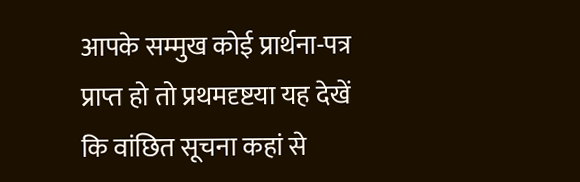आपके सम्मुख कोई प्रार्थना-पत्र प्राप्त हो तो प्रथमदृष्टया यह देखें कि वांछित सूचना कहां से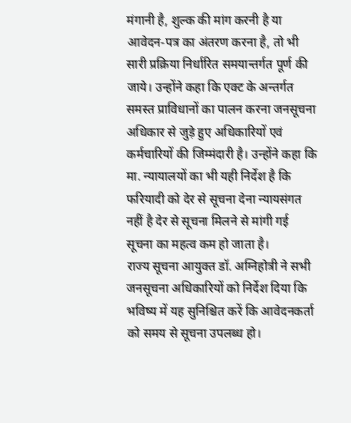मंगानी है, शुल्क की मांग करनी है या आवेदन-पत्र का अंतरण करना है, तो भी सारी प्रक्रिया निर्धारित समयान्तर्गत पूर्ण की जाये। उन्होंने कहा कि एक्ट के अन्तर्गत समस्त प्राविधानों का पालन करना जनसूचना अधिकार से जुड़े हुए अधिकारियों एवं कर्मचारियों की जिम्मंदारी है। उन्होंने कहा कि मा. न्यायालयों का भी यही निर्देश है कि फरियादी को देर से सूचना देना न्यायसंगत नहीं है देर से सूचना मिलने से मांगी गई सूचना का महत्व कम हो जाता है।
राज्य सूचना आयुक्त डॉ. अग्निहोत्री ने सभी जनसूचना अधिकारियों को निर्देश दिया कि भविष्य में यह सुनिश्चित करें कि आवेदनकर्ता को समय से सूचना उपलब्ध हो।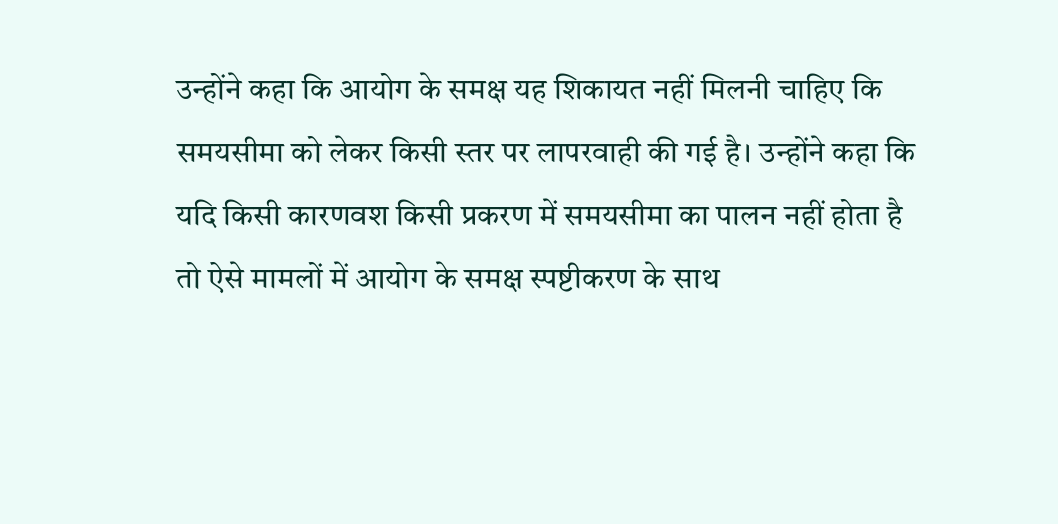उन्होंने कहा कि आयोग के समक्ष यह शिकायत नहीं मिलनी चाहिए कि समयसीमा को लेकर किसी स्तर पर लापरवाही की गई है। उन्होंने कहा कि यदि किसी कारणवश किसी प्रकरण में समयसीमा का पालन नहीं होता है तो ऐसे मामलों में आयोग के समक्ष स्पष्टीकरण के साथ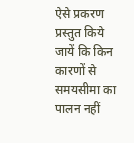ऐसे प्रकरण प्रस्तुत किये जायें कि किन कारणों से समयसीमा का पालन नहीं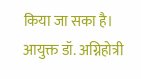किया जा सका है। आयुक्त डॉ. अग्निहोत्री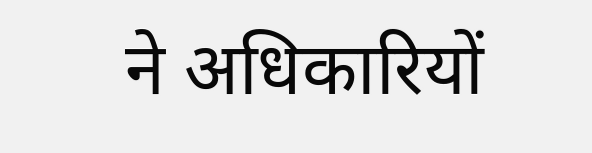ने अधिकारियों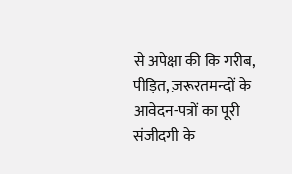से अपेक्षा की कि गरीब, पीड़ित, ज़रूरतमन्दों के आवेदन-पत्रों का पूरी संजीदगी के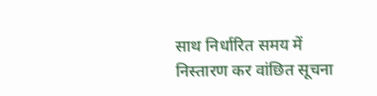साथ निर्धारित समय में निस्तारण कर वांछित सूचना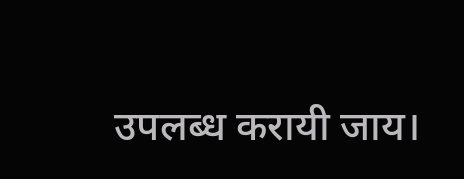उपलब्ध करायी जाय।